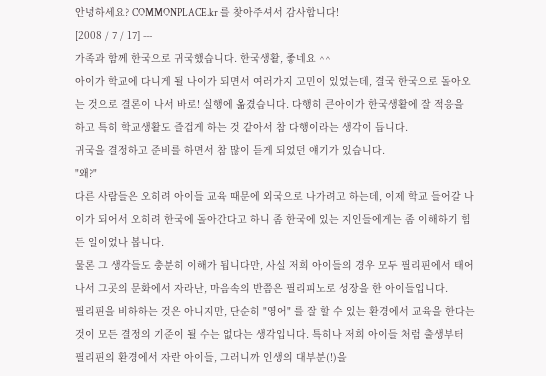안녕하세요? COMMONPLACE.kr 를 찾아주셔서 감사합니다!
[2008 / 7 / 17] ---
가족과 함께 한국으로 귀국했습니다. 한국생활, 좋네요 ^^
아이가 학교에 다니게 될 나이가 되면서 여러가지 고민이 있었는데, 결국 한국으로 돌아오는 것으로 결론이 나서 바로! 실행에 옮겼습니다. 다행히 큰아이가 한국생활에 잘 적응을 하고 특히 학교생활도 즐겁게 하는 것 같아서 참 다행이라는 생각이 듭니다.
귀국을 결정하고 준비를 하면서 참 많이 듣게 되었던 얘기가 있습니다.
"왜?"
다른 사람들은 오히려 아이들 교육 때문에 외국으로 나가려고 하는데, 이제 학교 들어갈 나이가 되어서 오히려 한국에 돌아간다고 하니 좀 한국에 있는 지인들에게는 좀 이해하기 힘든 일이었나 봅니다.
물론 그 생각들도 충분히 이해가 됩니다만, 사실 저희 아이들의 경우 모두 필리핀에서 태어나서 그곳의 문화에서 자라난, 마음속의 반쯤은 필리피노로 성장을 한 아이들입니다.
필리핀을 비하하는 것은 아니지만, 단순히 "영어" 를 잘 할 수 있는 환경에서 교육을 한다는 것이 모든 결정의 기준이 될 수는 없다는 생각입니다. 특히나 저희 아이들 처럼 출생부터 필리핀의 환경에서 자란 아이들, 그러니까 인생의 대부분(!)을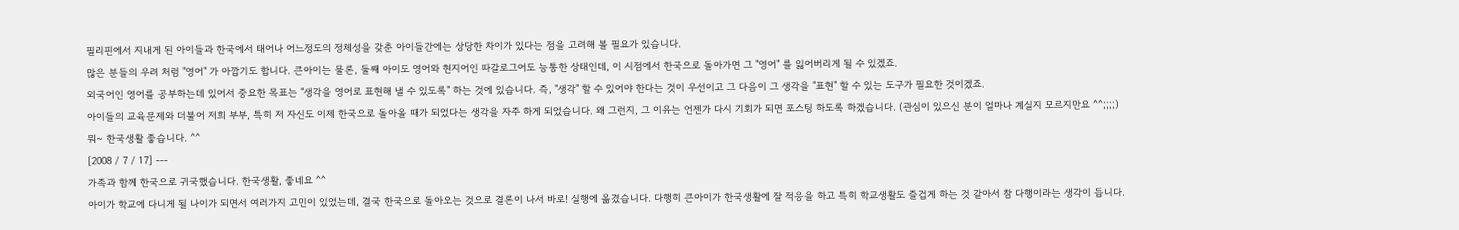필리핀에서 지내게 된 아이들과 한국에서 태어나 어느정도의 정체성을 갖춘 아이들간에는 상당한 차이가 있다는 점을 고려해 볼 필요가 있습니다.
많은 분들의 우려 처럼 "영어" 가 아깝기도 합니다. 큰아이는 물론, 둘째 아이도 영어와 현지어인 따갈로그어도 능통한 상태인데, 이 시점에서 한국으로 돌아가면 그 "영어" 를 잃어버리게 될 수 있겠죠.
외국어인 영어를 공부하는데 있어서 중요한 목표는 "생각을 영어로 표현해 낼 수 있도록" 하는 것에 있습니다. 즉, "생각" 할 수 있어야 한다는 것이 우선이고 그 다음이 그 생각을 "표현" 할 수 있는 도구가 필요한 것이겠죠.
아이들의 교육문제와 더불어 저희 부부, 특히 저 자신도 이제 한국으로 돌아올 때가 되었다는 생각을 자주 하게 되었습니다. 왜 그런지, 그 이유는 언젠가 다시 기회가 되면 포스팅 하도록 하겠습니다. (관심이 있으신 분이 얼마나 계실지 모르지만요 ^^;;;;)
뭐~ 한국생활 좋습니다. ^^
[2008 / 7 / 17] ---
가족과 함께 한국으로 귀국했습니다. 한국생활, 좋네요 ^^
아이가 학교에 다니게 될 나이가 되면서 여러가지 고민이 있었는데, 결국 한국으로 돌아오는 것으로 결론이 나서 바로! 실행에 옮겼습니다. 다행히 큰아이가 한국생활에 잘 적응을 하고 특히 학교생활도 즐겁게 하는 것 같아서 참 다행이라는 생각이 듭니다.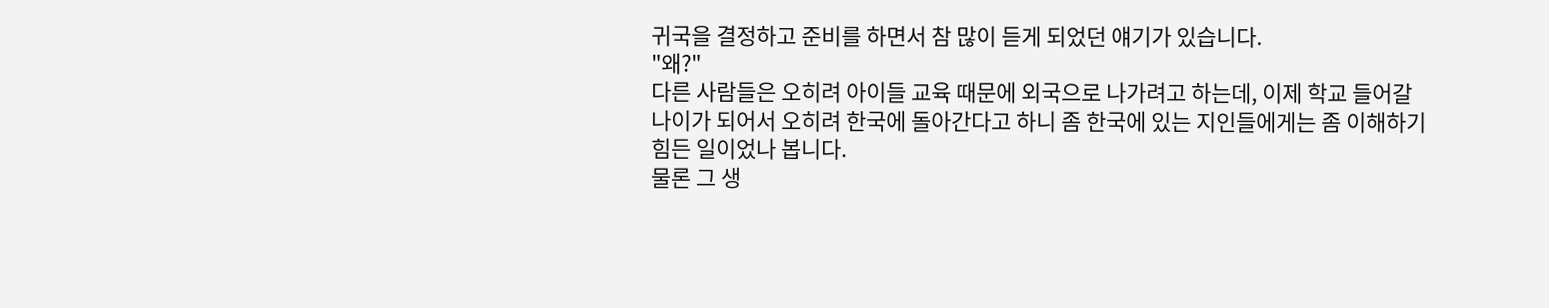귀국을 결정하고 준비를 하면서 참 많이 듣게 되었던 얘기가 있습니다.
"왜?"
다른 사람들은 오히려 아이들 교육 때문에 외국으로 나가려고 하는데, 이제 학교 들어갈 나이가 되어서 오히려 한국에 돌아간다고 하니 좀 한국에 있는 지인들에게는 좀 이해하기 힘든 일이었나 봅니다.
물론 그 생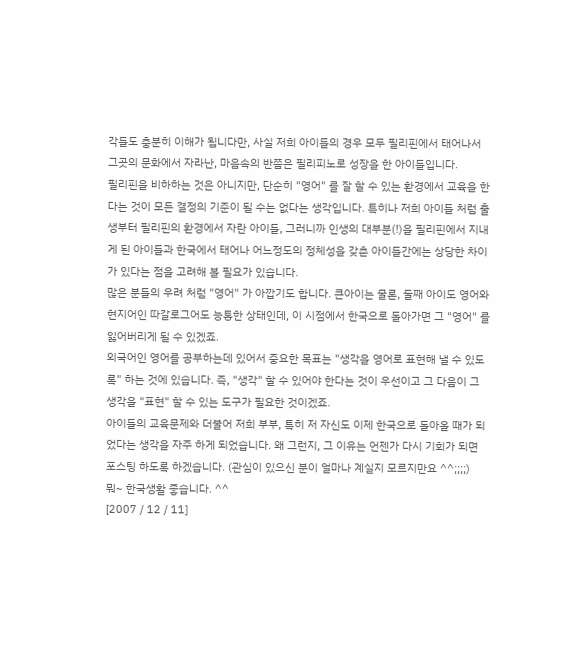각들도 충분히 이해가 됩니다만, 사실 저희 아이들의 경우 모두 필리핀에서 태어나서 그곳의 문화에서 자라난, 마음속의 반쯤은 필리피노로 성장을 한 아이들입니다.
필리핀을 비하하는 것은 아니지만, 단순히 "영어" 를 잘 할 수 있는 환경에서 교육을 한다는 것이 모든 결정의 기준이 될 수는 없다는 생각입니다. 특히나 저희 아이들 처럼 출생부터 필리핀의 환경에서 자란 아이들, 그러니까 인생의 대부분(!)을 필리핀에서 지내게 된 아이들과 한국에서 태어나 어느정도의 정체성을 갖춘 아이들간에는 상당한 차이가 있다는 점을 고려해 볼 필요가 있습니다.
많은 분들의 우려 처럼 "영어" 가 아깝기도 합니다. 큰아이는 물론, 둘째 아이도 영어와 현지어인 따갈로그어도 능통한 상태인데, 이 시점에서 한국으로 돌아가면 그 "영어" 를 잃어버리게 될 수 있겠죠.
외국어인 영어를 공부하는데 있어서 중요한 목표는 "생각을 영어로 표현해 낼 수 있도록" 하는 것에 있습니다. 즉, "생각" 할 수 있어야 한다는 것이 우선이고 그 다음이 그 생각을 "표현" 할 수 있는 도구가 필요한 것이겠죠.
아이들의 교육문제와 더불어 저희 부부, 특히 저 자신도 이제 한국으로 돌아올 때가 되었다는 생각을 자주 하게 되었습니다. 왜 그런지, 그 이유는 언젠가 다시 기회가 되면 포스팅 하도록 하겠습니다. (관심이 있으신 분이 얼마나 계실지 모르지만요 ^^;;;;)
뭐~ 한국생활 좋습니다. ^^
[2007 / 12 / 11]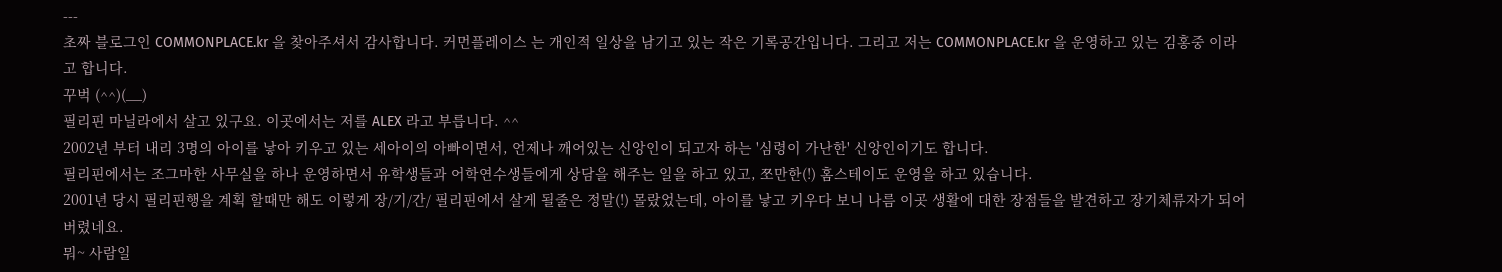---
초짜 블로그인 COMMONPLACE.kr 을 찾아주셔서 감사합니다. 커먼플레이스 는 개인적 일상을 남기고 있는 작은 기록공간입니다. 그리고 저는 COMMONPLACE.kr 을 운영하고 있는 김홍중 이라고 합니다.
꾸벅 (^^)(__)
필리핀 마닐라에서 살고 있구요. 이곳에서는 저를 ALEX 라고 부릅니다. ^^
2002년 부터 내리 3명의 아이를 낳아 키우고 있는 세아이의 아빠이면서, 언제나 깨어있는 신앙인이 되고자 하는 '심령이 가난한' 신앙인이기도 합니다.
필리핀에서는 조그마한 사무실을 하나 운영하면서 유학생들과 어학연수생들에게 상담을 해주는 일을 하고 있고, 쪼만한(!) 홈스테이도 운영을 하고 있습니다.
2001년 당시 필리핀행을 계획 할때만 해도 이렇게 장/기/간/ 필리핀에서 살게 될줄은 정말(!) 몰랐었는데, 아이를 낳고 키우다 보니 나름 이곳 생활에 대한 장점들을 발견하고 장기체류자가 되어 버렸네요.
뭐~ 사람일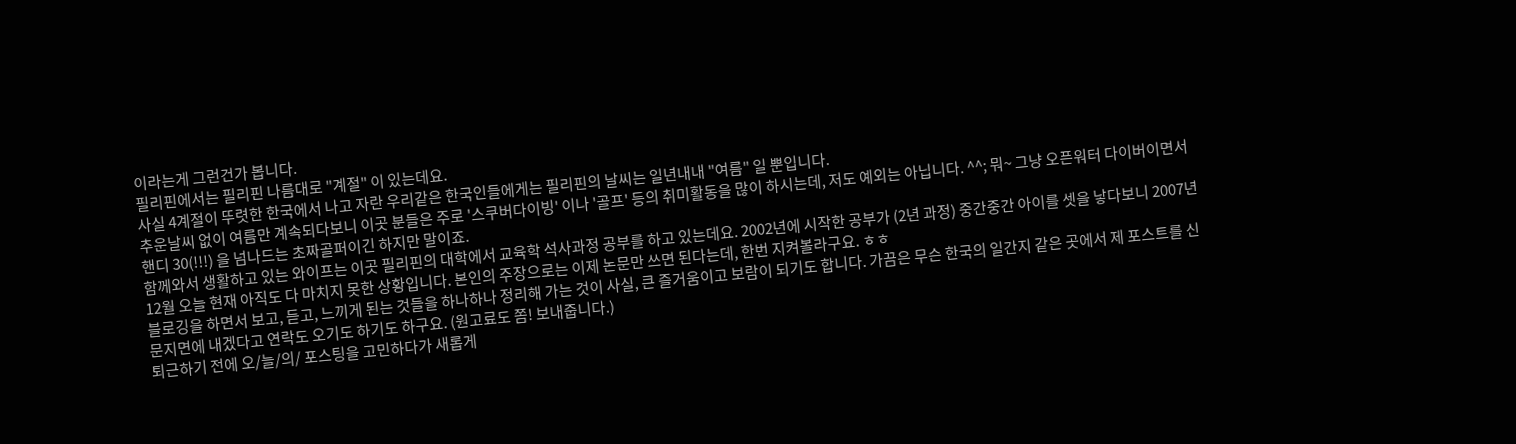이라는게 그런건가 봅니다.
필리핀에서는 필리핀 나름대로 "계절" 이 있는데요.
사실 4계절이 뚜렷한 한국에서 나고 자란 우리같은 한국인들에게는 필리핀의 날씨는 일년내내 "여름" 일 뿐입니다.
추운날씨 없이 여름만 계속되다보니 이곳 분들은 주로 '스쿠버다이빙' 이나 '골프' 등의 취미활동을 많이 하시는데, 저도 예외는 아닙니다. ^^; 뭐~ 그냥 오픈워터 다이버이면서 핸디 30(!!!) 을 넘나드는 초짜골퍼이긴 하지만 말이죠.
함께와서 생활하고 있는 와이프는 이곳 필리핀의 대학에서 교육학 석사과정 공부를 하고 있는데요. 2002년에 시작한 공부가 (2년 과정) 중간중간 아이를 셋을 낳다보니 2007년 12월 오늘 현재 아직도 다 마치지 못한 상황입니다. 본인의 주장으로는 이제 논문만 쓰면 된다는데, 한번 지켜볼라구요. ㅎㅎ
블로깅을 하면서 보고, 듣고, 느끼게 된는 것들을 하나하나 정리해 가는 것이 사실, 큰 즐거움이고 보람이 되기도 합니다. 가끔은 무슨 한국의 일간지 같은 곳에서 제 포스트를 신문지면에 내겠다고 연락도 오기도 하기도 하구요. (원고료도 쫌! 보내줍니다.)
퇴근하기 전에 오/늘/의/ 포스팅을 고민하다가 새롭게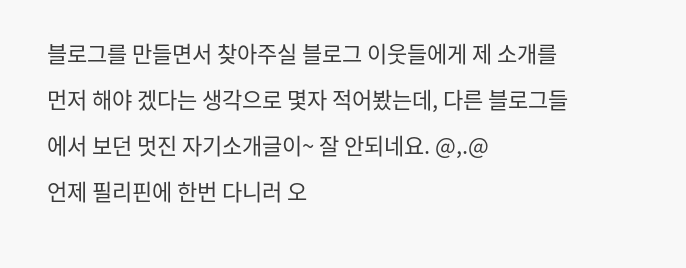블로그를 만들면서 찾아주실 블로그 이웃들에게 제 소개를 먼저 해야 겠다는 생각으로 몇자 적어봤는데, 다른 블로그들에서 보던 멋진 자기소개글이~ 잘 안되네요. @,.@
언제 필리핀에 한번 다니러 오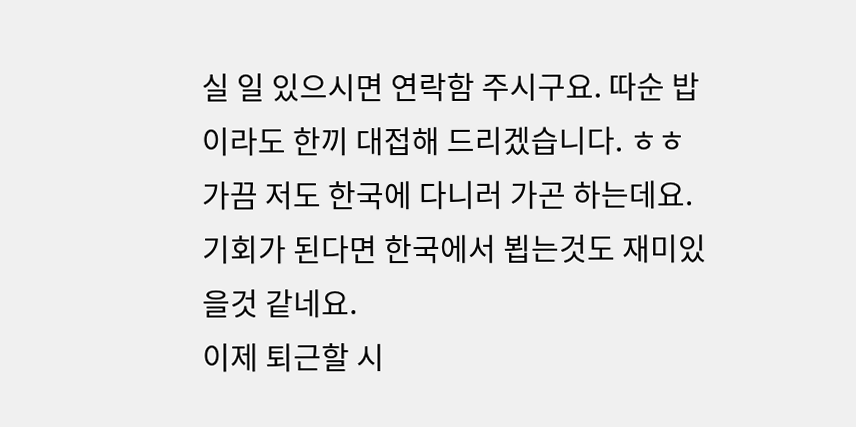실 일 있으시면 연락함 주시구요. 따순 밥이라도 한끼 대접해 드리겠습니다. ㅎㅎ
가끔 저도 한국에 다니러 가곤 하는데요. 기회가 된다면 한국에서 뵙는것도 재미있을것 같네요.
이제 퇴근할 시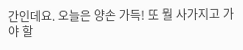간인데요. 오늘은 양손 가득! 또 뭘 사가지고 가야 할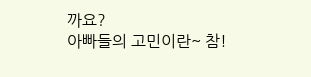까요?
아빠들의 고민이란~ 참!